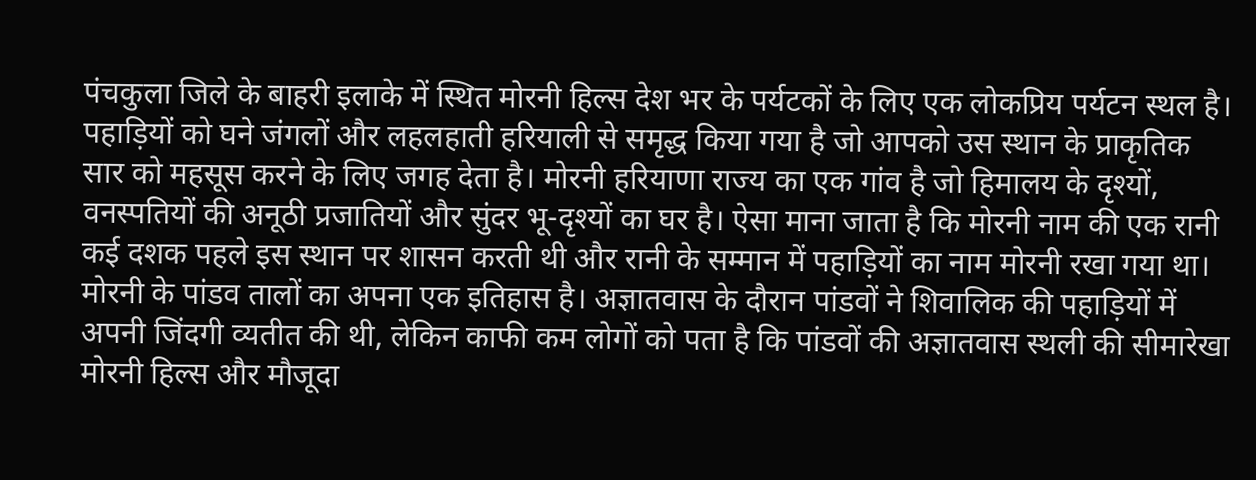पंचकुला जिले के बाहरी इलाके में स्थित मोरनी हिल्स देश भर के पर्यटकों के लिए एक लोकप्रिय पर्यटन स्थल है। पहाड़ियों को घने जंगलों और लहलहाती हरियाली से समृद्ध किया गया है जो आपको उस स्थान के प्राकृतिक सार को महसूस करने के लिए जगह देता है। मोरनी हरियाणा राज्य का एक गांव है जो हिमालय के दृश्यों, वनस्पतियों की अनूठी प्रजातियों और सुंदर भू-दृश्यों का घर है। ऐसा माना जाता है कि मोरनी नाम की एक रानी कई दशक पहले इस स्थान पर शासन करती थी और रानी के सम्मान में पहाड़ियों का नाम मोरनी रखा गया था।
मोरनी के पांडव तालों का अपना एक इतिहास है। अज्ञातवास के दौरान पांडवों ने शिवालिक की पहाड़ियों में अपनी जिंदगी व्यतीत की थी, लेकिन काफी कम लोगों को पता है कि पांडवों की अज्ञातवास स्थली की सीमारेखा मोरनी हिल्स और मौजूदा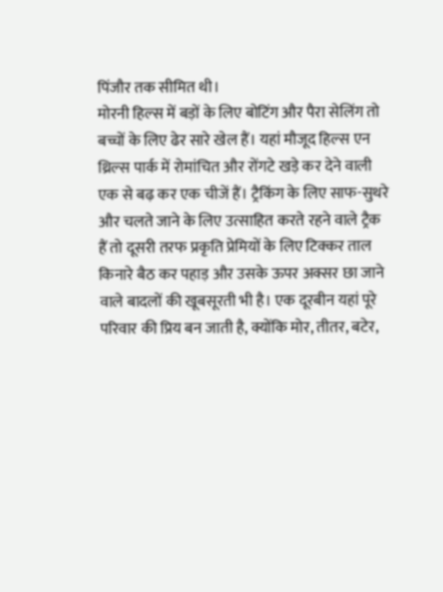पिंजौर तक सीमित थी।
मोरनी हिल्स में बड़ों के लिए बोटिंग और पैरा सेलिंग तो बच्चों के लिए ढेर सारे खेल हैं। यहां मौजूद हिल्स एन थ्रिल्स पार्क में रोमांचित और रोंगटे खड़े कर देने वाली एक से बढ़ कर एक चीजें हैं। ट्रैकिंग के लिए साफ-सुथरे और चलते जाने के लिए उत्साहित करते रहने वाले ट्रैक हैं तो दूसरी तरफ प्रकृति प्रेमियों के लिए टिक्कर ताल किनारे बैठ कर पहाड़ और उसके ऊपर अक्सर छा जाने वाले बादलों की खूबसूरती भी है। एक दूरबीन यहां पूरे परिवार की प्रिय बन जाती है, क्योंकि मोर, तीतर, बटेर,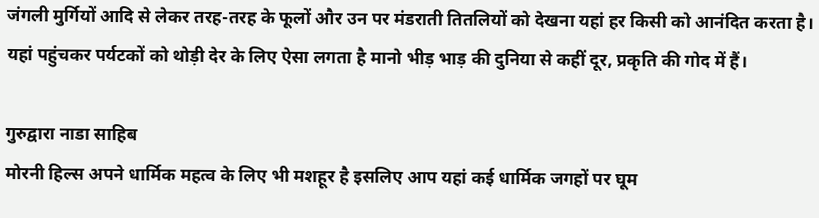जंगली मुर्गियों आदि से लेकर तरह-तरह के फूलों और उन पर मंडराती तितलियों को देखना यहां हर किसी को आनंदित करता है। यहां पहुंचकर पर्यटकों को थोड़ी देर के लिए ऐसा लगता है मानो भीड़ भाड़ की दुनिया से कहीं दूर, प्रकृति की गोद में हैं।

गुरुद्वारा नाडा साहिब
मोरनी हिल्स अपने धार्मिक महत्व के लिए भी मशहूर है इसलिए आप यहां कई धार्मिक जगहों पर घूम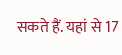सकते हैं. यहां से 17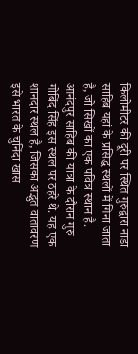किलोमीटर की दूरी पर स्थित गुरुद्वारा नाडा साहिब यहां के प्रसिद्ध स्थलों में गिना जाता है, जो सिखों का एक पवित्र स्थान है. आनंदपुर साहिब की यात्रा के दौरान गुरु गोबिंद सिंह इस स्थल पर ठहरे थे. यह एक शानदार स्थल है, जिसका अद्भुत वातावरण इसे भारत के चुनिंदा खास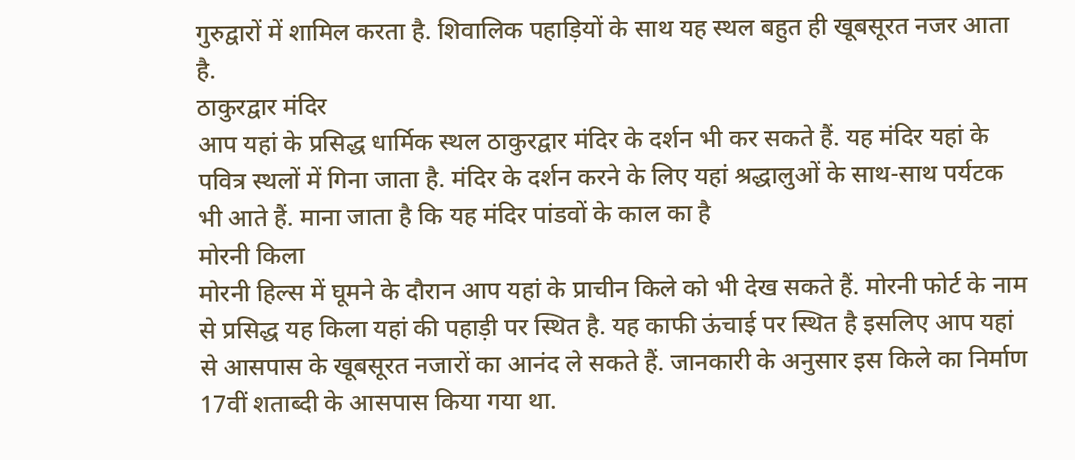गुरुद्वारों में शामिल करता है. शिवालिक पहाड़ियों के साथ यह स्थल बहुत ही खूबसूरत नजर आता है.
ठाकुरद्वार मंदिर
आप यहां के प्रसिद्ध धार्मिक स्थल ठाकुरद्वार मंदिर के दर्शन भी कर सकते हैं. यह मंदिर यहां के पवित्र स्थलों में गिना जाता है. मंदिर के दर्शन करने के लिए यहां श्रद्धालुओं के साथ-साथ पर्यटक भी आते हैं. माना जाता है कि यह मंदिर पांडवों के काल का है
मोरनी किला
मोरनी हिल्स में घूमने के दौरान आप यहां के प्राचीन किले को भी देख सकते हैं. मोरनी फोर्ट के नाम से प्रसिद्ध यह किला यहां की पहाड़ी पर स्थित है. यह काफी ऊंचाई पर स्थित है इसलिए आप यहां से आसपास के खूबसूरत नजारों का आनंद ले सकते हैं. जानकारी के अनुसार इस किले का निर्माण 17वीं शताब्दी के आसपास किया गया था.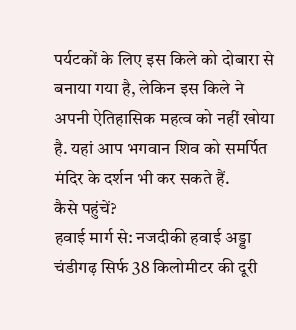पर्यटकों के लिए इस किले को दोबारा से बनाया गया है, लेकिन इस किले ने अपनी ऐतिहासिक महत्व को नहीं खोया है. यहां आप भगवान शिव को समर्पित मंदिर के दर्शन भी कर सकते हैं.
कैसे पहुंचें?
हवाई मार्ग से: नजदीकी हवाई अड्डा चंडीगढ़ सिर्फ 38 किलोमीटर की दूरी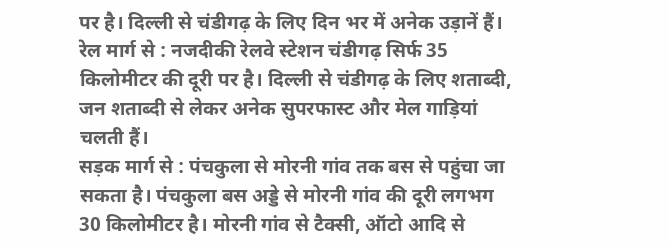पर है। दिल्ली से चंडीगढ़ के लिए दिन भर में अनेक उड़ानें हैं।
रेल मार्ग से : नजदीकी रेलवे स्टेशन चंडीगढ़ सिर्फ 35 किलोमीटर की दूरी पर है। दिल्ली से चंडीगढ़ के लिए शताब्दी, जन शताब्दी से लेकर अनेक सुपरफास्ट और मेल गाड़ियां चलती हैं।
सड़क मार्ग से : पंचकुला से मोरनी गांव तक बस से पहुंचा जा सकता है। पंचकुला बस अड्डे से मोरनी गांव की दूरी लगभग 30 किलोमीटर है। मोरनी गांव से टैक्सी, ऑटो आदि से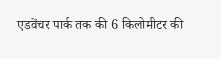एडवेंचर पार्क तक की 6 किलोमीटर की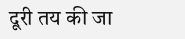दूरी तय की जा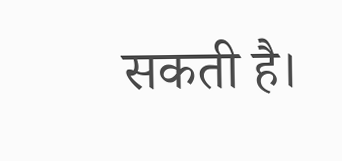सकती है।